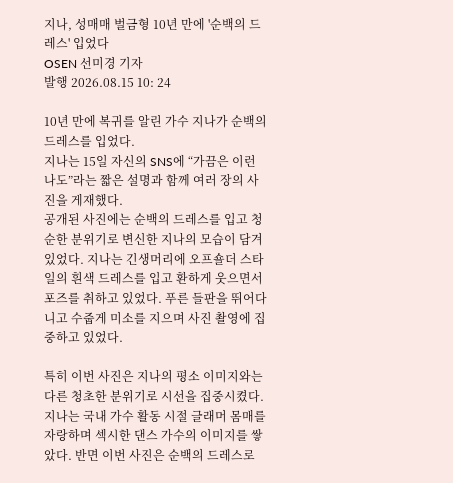지나, 성매매 벌금형 10년 만에 '순백의 드레스' 입었다
OSEN 선미경 기자
발행 2026.08.15 10: 24

10년 만에 복귀를 알린 가수 지나가 순백의 드레스를 입었다.
지나는 15일 자신의 SNS에 “가끔은 이런 나도”라는 짧은 설명과 함께 여러 장의 사진을 게재했다.
공개된 사진에는 순백의 드레스를 입고 청순한 분위기로 변신한 지나의 모습이 담겨 있었다. 지나는 긴생머리에 오프숄더 스타일의 흰색 드레스를 입고 환하게 웃으면서 포즈를 취하고 있었다. 푸른 들판을 뛰어다니고 수줍게 미소를 지으며 사진 촬영에 집중하고 있었다.

특히 이번 사진은 지나의 평소 이미지와는 다른 청초한 분위기로 시선을 집중시켰다. 지나는 국내 가수 활동 시절 글래머 몸매를 자랑하며 섹시한 댄스 가수의 이미지를 쌓았다. 반면 이번 사진은 순백의 드레스로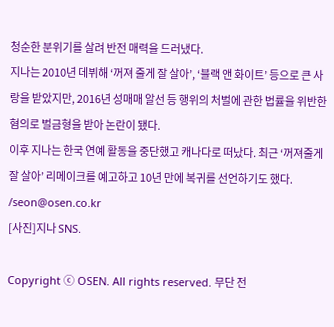청순한 분위기를 살려 반전 매력을 드러냈다.
지나는 2010년 데뷔해 ‘꺼져 줄게 잘 살아’, ‘블랙 앤 화이트’ 등으로 큰 사랑을 받았지만, 2016년 성매매 알선 등 행위의 처벌에 관한 법률을 위반한 혐의로 벌금형을 받아 논란이 됐다.
이후 지나는 한국 연예 활동을 중단했고 캐나다로 떠났다. 최근 ‘꺼져줄게 잘 살아’ 리메이크를 예고하고 10년 만에 복귀를 선언하기도 했다. /seon@osen.co.kr
[사진]지나 SNS.

Copyright ⓒ OSEN. All rights reserved. 무단 전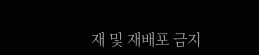재 및 재배포 금지